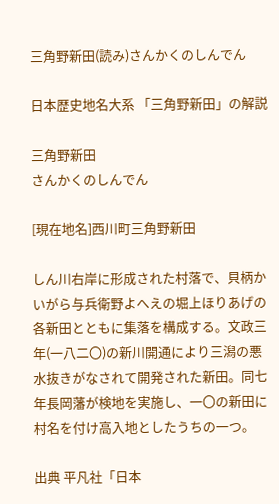三角野新田(読み)さんかくのしんでん

日本歴史地名大系 「三角野新田」の解説

三角野新田
さんかくのしんでん

[現在地名]西川町三角野新田

しん川右岸に形成された村落で、貝柄かいがら与兵衛野よへえの堀上ほりあげの各新田とともに集落を構成する。文政三年(一八二〇)の新川開通により三潟の悪水抜きがなされて開発された新田。同七年長岡藩が検地を実施し、一〇の新田に村名を付け高入地としたうちの一つ。

出典 平凡社「日本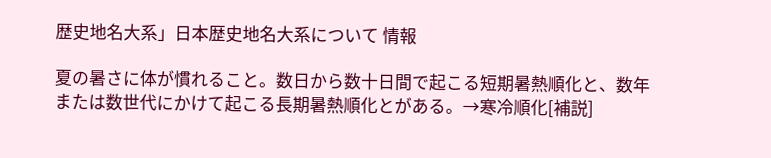歴史地名大系」日本歴史地名大系について 情報

夏の暑さに体が慣れること。数日から数十日間で起こる短期暑熱順化と、数年または数世代にかけて起こる長期暑熱順化とがある。→寒冷順化[補説]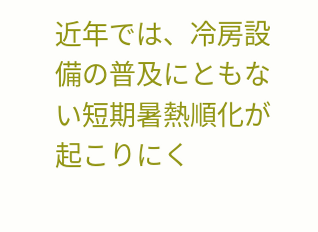近年では、冷房設備の普及にともない短期暑熱順化が起こりにく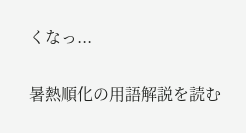くなっ...

暑熱順化の用語解説を読む